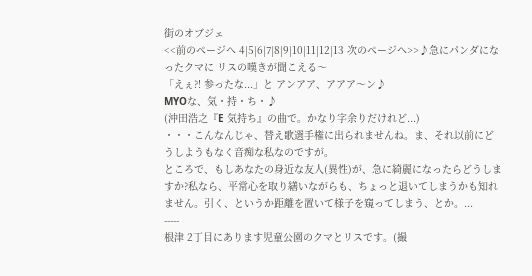街のオブジェ
<<前のページへ 4|5|6|7|8|9|10|11|12|13 次のページへ>>♪急にパンダになったクマに リスの嘆きが聞こえる〜
「えぇ?! 参ったな...」と アンアア、アアア〜ン♪
MYOな、気・持・ち・♪
(沖田浩之『E 気持ち』の曲で。かなり字余りだけれど...)
・・・こんなんじゃ、替え歌選手権に出られませんね。ま、それ以前にどうしようもなく音痴な私なのですが。
ところで、もしあなたの身近な友人(異性)が、急に綺麗になったらどうしますか?私なら、平常心を取り繕いながらも、ちょっと退いてしまうかも知れません。引く、というか距離を置いて様子を窺ってしまう、とか。...
-----
根津 2丁目にあります児童公園のクマとリスです。(撮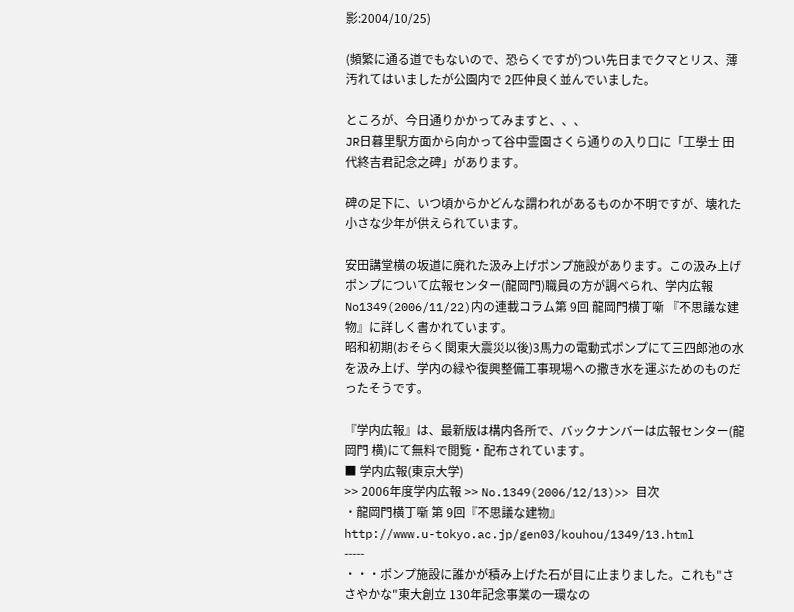影:2004/10/25)

(頻繁に通る道でもないので、恐らくですが)つい先日までクマとリス、薄汚れてはいましたが公園内で 2匹仲良く並んでいました。

ところが、今日通りかかってみますと、、、
JR日暮里駅方面から向かって谷中霊園さくら通りの入り口に「工學士 田代終吉君記念之碑」があります。

碑の足下に、いつ頃からかどんな謂われがあるものか不明ですが、壊れた小さな少年が供えられています。

安田講堂横の坂道に廃れた汲み上げポンプ施設があります。この汲み上げポンプについて広報センター(龍岡門)職員の方が調べられ、学内広報 No1349(2006/11/22)内の連載コラム第 9回 龍岡門横丁噺 『不思議な建物』に詳しく書かれています。
昭和初期(おそらく関東大震災以後)3馬力の電動式ポンプにて三四郎池の水を汲み上げ、学内の緑や復興整備工事現場への撒き水を運ぶためのものだったそうです。

『学内広報』は、最新版は構内各所で、バックナンバーは広報センター(龍岡門 横)にて無料で閲覧・配布されています。
■ 学内広報(東京大学)
>> 2006年度学内広報 >> No.1349(2006/12/13)>> 目次
・龍岡門横丁噺 第 9回『不思議な建物』
http://www.u-tokyo.ac.jp/gen03/kouhou/1349/13.html
-----
・・・ポンプ施設に誰かが積み上げた石が目に止まりました。これも"ささやかな"東大創立 130年記念事業の一環なの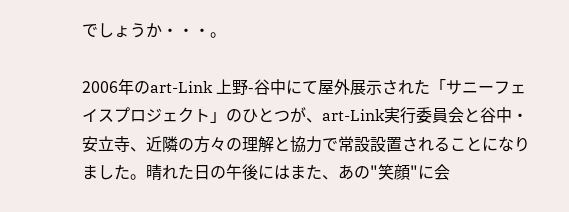でしょうか・・・。

2006年のart-Link 上野-谷中にて屋外展示された「サニーフェイスプロジェクト」のひとつが、art-Link実行委員会と谷中・安立寺、近隣の方々の理解と協力で常設設置されることになりました。晴れた日の午後にはまた、あの"笑顔"に会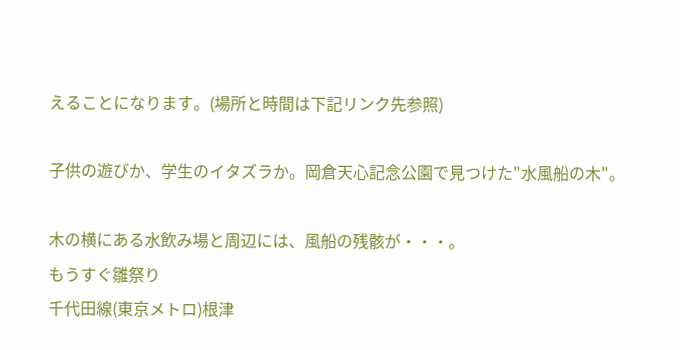えることになります。(場所と時間は下記リンク先参照)

子供の遊びか、学生のイタズラか。岡倉天心記念公園で見つけた"水風船の木"。

木の横にある水飲み場と周辺には、風船の残骸が・・・。
もうすぐ雛祭り
千代田線(東京メトロ)根津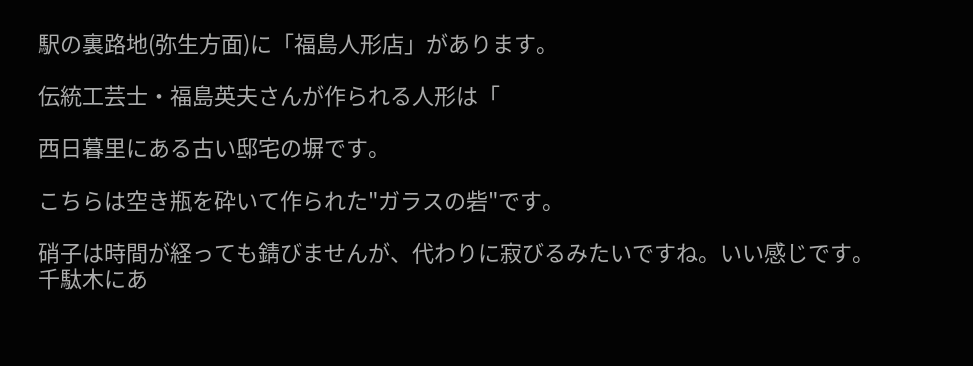駅の裏路地(弥生方面)に「福島人形店」があります。

伝統工芸士・福島英夫さんが作られる人形は「

西日暮里にある古い邸宅の塀です。

こちらは空き瓶を砕いて作られた"ガラスの砦"です。

硝子は時間が経っても錆びませんが、代わりに寂びるみたいですね。いい感じです。
千駄木にあ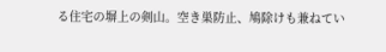る住宅の塀上の剣山。空き巣防止、鳩除けも兼ねてい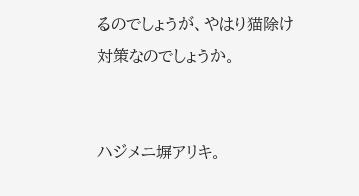るのでしょうが、やはり猫除け対策なのでしょうか。


ハジメニ塀アリキ。